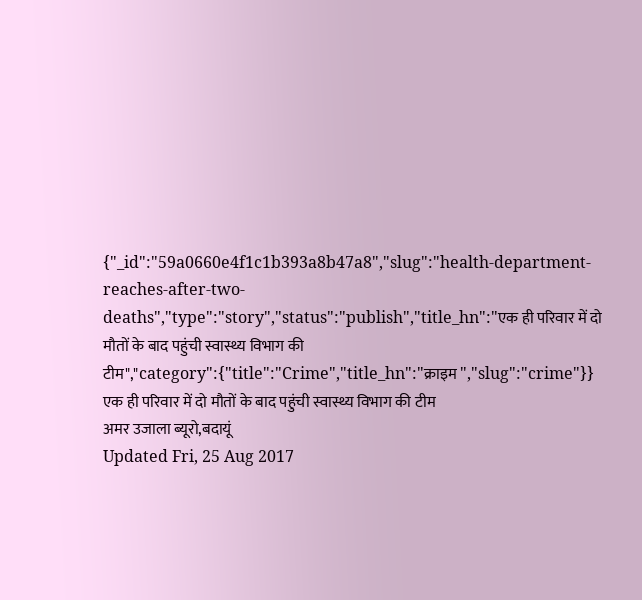{"_id":"59a0660e4f1c1b393a8b47a8","slug":"health-department-reaches-after-two-deaths","type":"story","status":"publish","title_hn":"एक ही परिवार में दो मौतों के बाद पहुंची स्वास्थ्य विभाग की टीम","category":{"title":"Crime","title_hn":"क्राइम ","slug":"crime"}}
एक ही परिवार में दो मौतों के बाद पहुंची स्वास्थ्य विभाग की टीम
अमर उजाला ब्यूरो,बदायूं
Updated Fri, 25 Aug 2017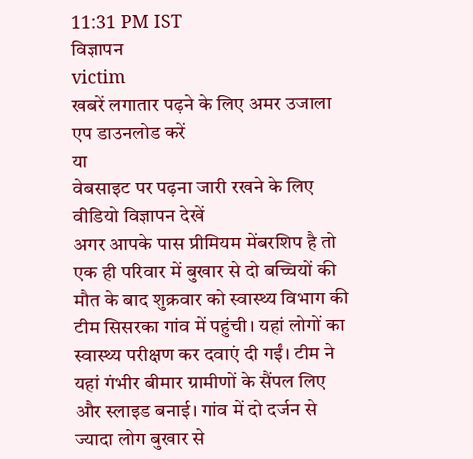11:31 PM IST
विज्ञापन
victim
खबरें लगातार पढ़ने के लिए अमर उजाला एप डाउनलोड करें
या
वेबसाइट पर पढ़ना जारी रखने के लिए वीडियो विज्ञापन देखें
अगर आपके पास प्रीमियम मेंबरशिप है तो
एक ही परिवार में बुखार से दो बच्चियों की मौत के बाद शुक्रवार को स्वास्थ्य विभाग की टीम सिसरका गांव में पहुंची। यहां लोगों का स्वास्थ्य परीक्षण कर दवाएं दी गईं। टीम ने यहां गंभीर बीमार ग्रामीणों के सैंपल लिए और स्लाइड बनाई। गांव में दो दर्जन से ज्यादा लोग बुखार से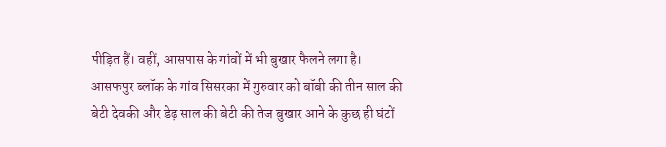पीड़ित हैं। वहीं, आसपास के गांवों में भी बुखार फैलने लगा है।
आसफपुर ब्लॉक के गांव सिसरका में गुरुवार को बॉबी की तीन साल की बेटी देवकी और डेढ़ साल की बेटी की तेज बुखार आने के कुछ ही घंटों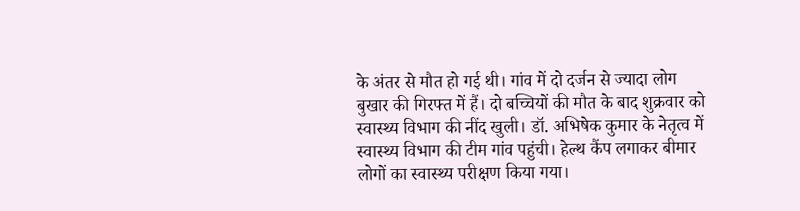के अंतर से मौत हो गई थी। गांव में दो दर्जन से ज्यादा लोग बुखार की गिरफ्त में हैं। दो बच्चियों की मौत के बाद शुक्रवार को स्वास्थ्य विभाग की नींद खुली। डॉ. अभिषेक कुमार के नेतृत्व में स्वास्थ्य विभाग की टीम गांव पहुंची। हेल्थ कैंप लगाकर बीमार लोगों का स्वास्थ्य परीक्षण किया गया।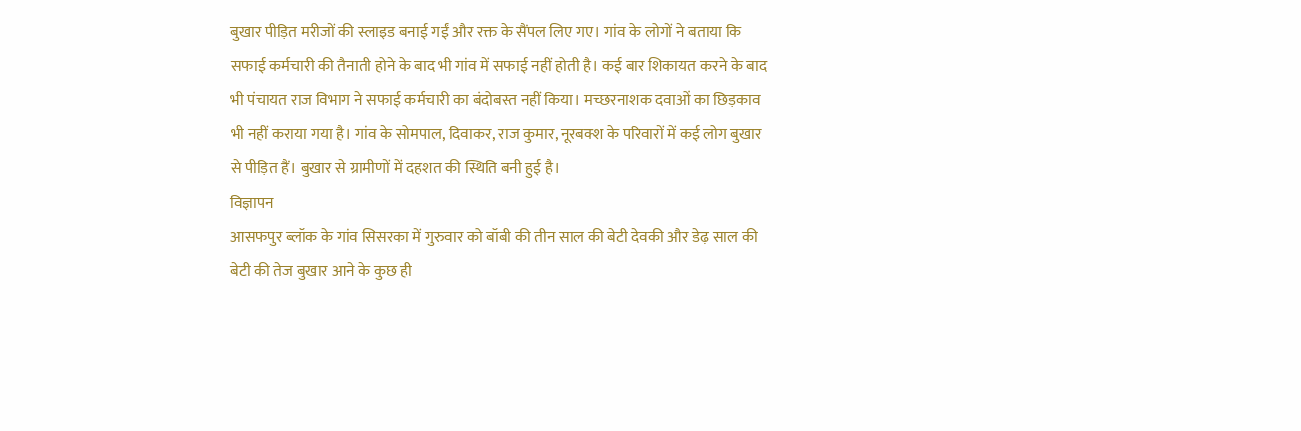बुखार पीड़ित मरीजों की स्लाइड बनाई गईं और रक्त के सैंपल लिए गए। गांव के लोगों ने बताया कि सफाई कर्मचारी की तैनाती होने के बाद भी गांव में सफाई नहीं होती है। कई बार शिकायत करने के बाद भी पंचायत राज विभाग ने सफाई कर्मचारी का बंदोबस्त नहीं किया। मच्छरनाशक दवाओं का छिड़काव भी नहीं कराया गया है। गांव के सोमपाल, दिवाकर, राज कुमार, नूरबक्श के परिवारों में कई लोग बुखार से पीड़ित हैं। बुखार से ग्रामीणों में दहशत की स्थिति बनी हुई है।
विज्ञापन
आसफपुर ब्लॉक के गांव सिसरका में गुरुवार को बॉबी की तीन साल की बेटी देवकी और डेढ़ साल की बेटी की तेज बुखार आने के कुछ ही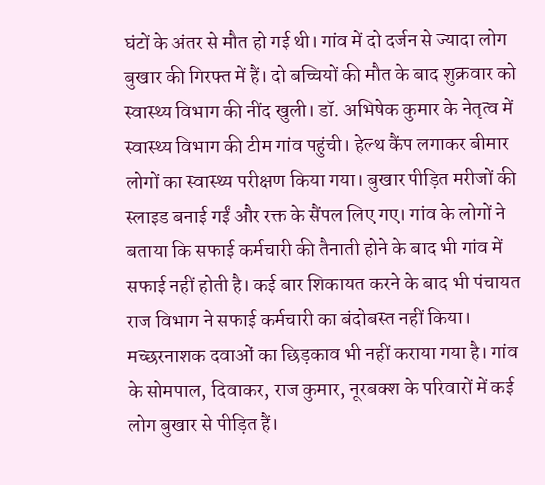घंटों के अंतर से मौत हो गई थी। गांव में दो दर्जन से ज्यादा लोग बुखार की गिरफ्त में हैं। दो बच्चियों की मौत के बाद शुक्रवार को स्वास्थ्य विभाग की नींद खुली। डॉ. अभिषेक कुमार के नेतृत्व में स्वास्थ्य विभाग की टीम गांव पहुंची। हेल्थ कैंप लगाकर बीमार लोगों का स्वास्थ्य परीक्षण किया गया। बुखार पीड़ित मरीजों की स्लाइड बनाई गईं और रक्त के सैंपल लिए गए। गांव के लोगों ने बताया कि सफाई कर्मचारी की तैनाती होने के बाद भी गांव में सफाई नहीं होती है। कई बार शिकायत करने के बाद भी पंचायत राज विभाग ने सफाई कर्मचारी का बंदोबस्त नहीं किया। मच्छरनाशक दवाओं का छिड़काव भी नहीं कराया गया है। गांव के सोमपाल, दिवाकर, राज कुमार, नूरबक्श के परिवारों में कई लोग बुखार से पीड़ित हैं।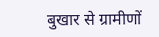बुखार से ग्रामीणों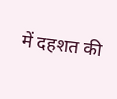में दहशत की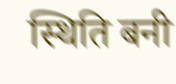स्थिति बनी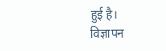हुई है।
विज्ञापन